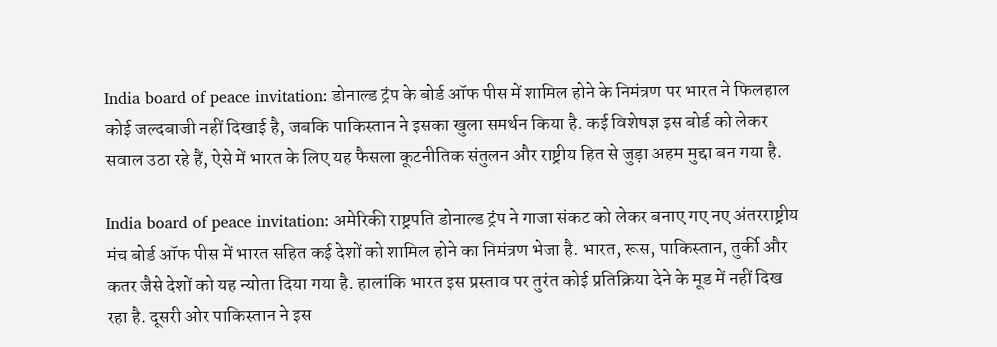India board of peace invitation: डोनाल्ड ट्रंप के बोर्ड ऑफ पीस में शामिल होने के निमंत्रण पर भारत ने फिलहाल कोई जल्दबाजी नहीं दिखाई है, जबकि पाकिस्तान ने इसका खुला समर्थन किया है. कई विशेषज्ञ इस बोर्ड को लेकर सवाल उठा रहे हैं, ऐसे में भारत के लिए यह फैसला कूटनीतिक संतुलन और राष्ट्रीय हित से जुड़ा अहम मुद्दा बन गया है.

India board of peace invitation: अमेरिकी राष्ट्रपति डोनाल्ड ट्रंप ने गाजा संकट को लेकर बनाए गए नए अंतरराष्ट्रीय मंच बोर्ड ऑफ पीस में भारत सहित कई देशों को शामिल होने का निमंत्रण भेजा है. भारत, रूस, पाकिस्तान, तुर्की और कतर जैसे देशों को यह न्योता दिया गया है. हालांकि भारत इस प्रस्ताव पर तुरंत कोई प्रतिक्रिया देने के मूड में नहीं दिख रहा है. दूसरी ओर पाकिस्तान ने इस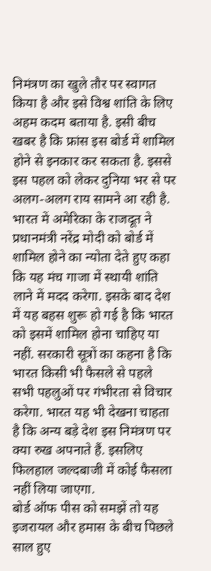निमंत्रण का खुले तौर पर स्वागत किया है और इसे विश्व शांति के लिए अहम कदम बताया है. इसी बीच खबर है कि फ्रांस इस बोर्ड में शामिल होने से इनकार कर सकता है. इससे इस पहल को लेकर दुनिया भर से पर अलग-अलग राय सामने आ रही है.
भारत में अमेरिका के राजदूत ने प्रधानमंत्री नरेंद्र मोदी को बोर्ड में शामिल होने का न्योता देते हुए कहा कि यह मंच गाजा में स्थायी शांति लाने में मदद करेगा. इसके बाद देश में यह बहस शुरू हो गई है कि भारत को इसमें शामिल होना चाहिए या नहीं. सरकारी सूत्रों का कहना है कि भारत किसी भी फैसले से पहले सभी पहलुओं पर गंभीरता से विचार करेगा. भारत यह भी देखना चाहता है कि अन्य बड़े देश इस निमंत्रण पर क्या रुख अपनाते हैं. इसलिए फिलहाल जल्दबाजी में कोई फैसला नहीं लिया जाएगा.
बोर्ड ऑफ पीस को समझें तो यह इजरायल और हमास के बीच पिछले साल हुए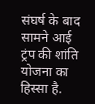संघर्ष के बाद सामने आई ट्रंप की शांति योजना का हिस्सा है.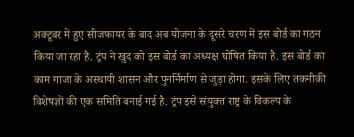अक्टूबर में हुए सीजफायर के बाद अब योजना के दूसरे चरण में इस बोर्ड का गठन किया जा रहा है. ट्रंप ने खुद को इस बोर्ड का अध्यक्ष घोषित किया है. इस बोर्ड का काम गाजा के अस्थायी शासन और पुनर्निर्माण से जुड़ा होगा. इसके लिए तकनीकी विशेषज्ञों की एक समिति बनाई गई है. ट्रंप इसे संयुक्त राष्ट्र के विकल्प के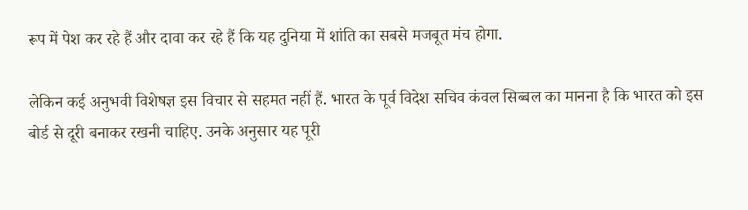रूप में पेश कर रहे हैं और दावा कर रहे हैं कि यह दुनिया में शांति का सबसे मजबूत मंच होगा.

लेकिन कई अनुभवी विशेषज्ञ इस विचार से सहमत नहीं हैं. भारत के पूर्व विदेश सचिव कंवल सिब्बल का मानना है कि भारत को इस बोर्ड से दूरी बनाकर रखनी चाहिए. उनके अनुसार यह पूरी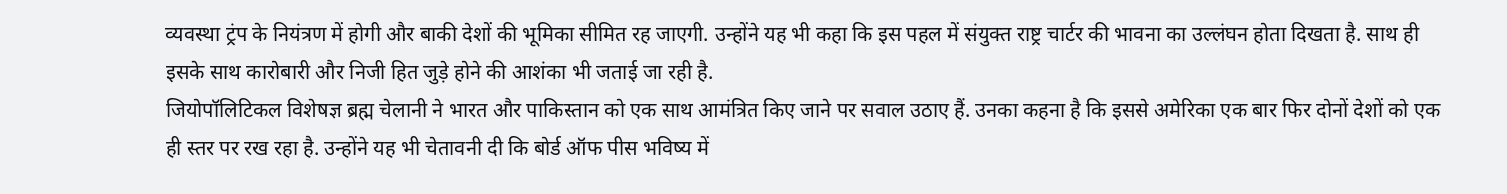व्यवस्था ट्रंप के नियंत्रण में होगी और बाकी देशों की भूमिका सीमित रह जाएगी. उन्होंने यह भी कहा कि इस पहल में संयुक्त राष्ट्र चार्टर की भावना का उल्लंघन होता दिखता है. साथ ही इसके साथ कारोबारी और निजी हित जुड़े होने की आशंका भी जताई जा रही है.
जियोपॉलिटिकल विशेषज्ञ ब्रह्म चेलानी ने भारत और पाकिस्तान को एक साथ आमंत्रित किए जाने पर सवाल उठाए हैं. उनका कहना है कि इससे अमेरिका एक बार फिर दोनों देशों को एक ही स्तर पर रख रहा है. उन्होंने यह भी चेतावनी दी कि बोर्ड ऑफ पीस भविष्य में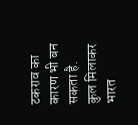टकराव का कारण भी बन सकता है. कुल मिलाकर भारत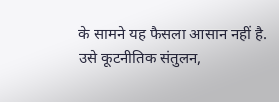के सामने यह फैसला आसान नहीं है. उसे कूटनीतिक संतुलन,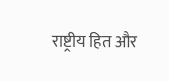राष्ट्रीय हित और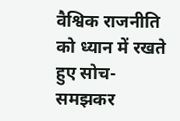वैश्विक राजनीति को ध्यान में रखते हुए सोच-समझकर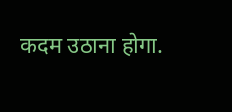कदम उठाना होगा.